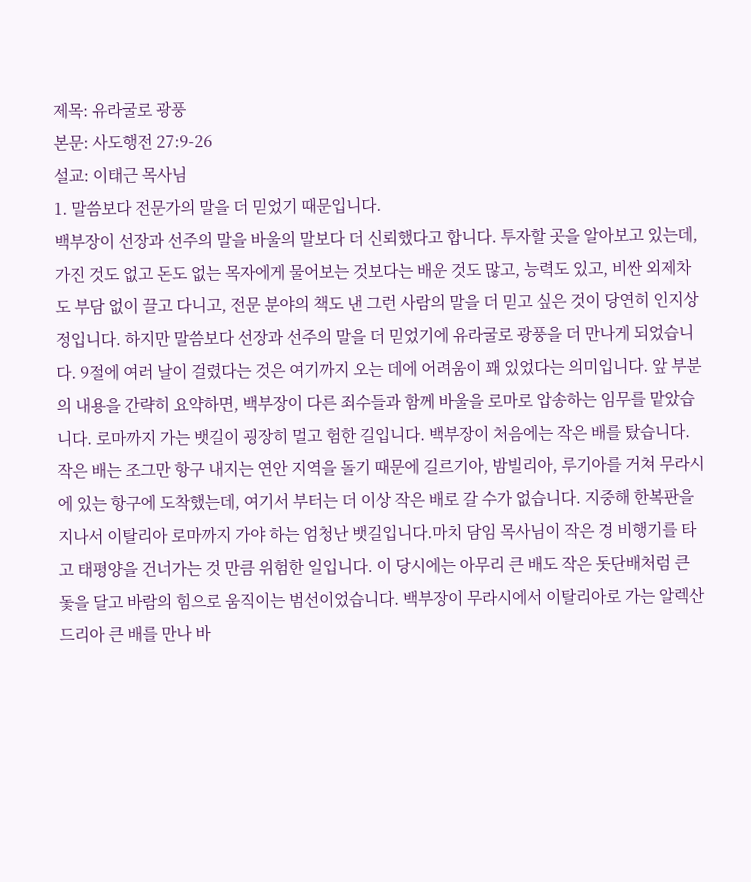제목: 유라굴로 광풍
본문: 사도행전 27:9-26
설교: 이태근 목사님
1. 말씀보다 전문가의 말을 더 믿었기 때문입니다.
백부장이 선장과 선주의 말을 바울의 말보다 더 신뢰했다고 합니다. 투자할 곳을 알아보고 있는데, 가진 것도 없고 돈도 없는 목자에게 물어보는 것보다는 배운 것도 많고, 능력도 있고, 비싼 외제차도 부담 없이 끌고 다니고, 전문 분야의 책도 낸 그런 사람의 말을 더 믿고 싶은 것이 당연히 인지상정입니다. 하지만 말씀보다 선장과 선주의 말을 더 믿었기에 유라굴로 광풍을 더 만나게 되었습니다. 9절에 여러 날이 걸렸다는 것은 여기까지 오는 데에 어려움이 꽤 있었다는 의미입니다. 앞 부분의 내용을 간략히 요약하면, 백부장이 다른 죄수들과 함께 바울을 로마로 압송하는 임무를 맡았습니다. 로마까지 가는 뱃길이 굉장히 멀고 험한 길입니다. 백부장이 처음에는 작은 배를 탔습니다. 작은 배는 조그만 항구 내지는 연안 지역을 돌기 때문에 길르기아, 밤빌리아, 루기아를 거쳐 무라시에 있는 항구에 도착했는데, 여기서 부터는 더 이상 작은 배로 갈 수가 없습니다. 지중해 한복판을 지나서 이탈리아 로마까지 가야 하는 엄청난 뱃길입니다.마치 담임 목사님이 작은 경 비행기를 타고 태평양을 건너가는 것 만큼 위험한 일입니다. 이 당시에는 아무리 큰 배도 작은 돗단배처럼 큰 돛을 달고 바람의 힘으로 움직이는 범선이었습니다. 백부장이 무라시에서 이탈리아로 가는 알렉산드리아 큰 배를 만나 바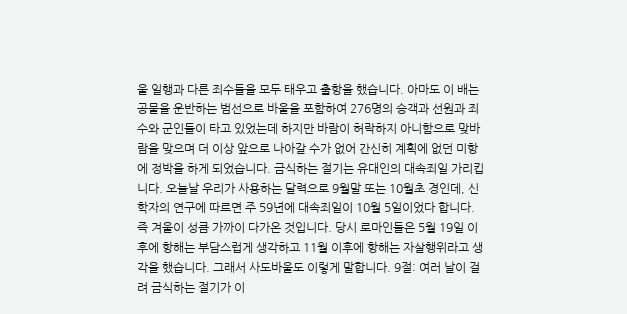울 일행과 다른 죄수들을 모두 태우고 출항을 했습니다. 아마도 이 배는 공물을 운반하는 범선으로 바울을 포함하여 276명의 승객과 선원과 죄수와 군인들이 타고 있었는데 하지만 바람이 허락하지 아니함으로 맞바람을 맞으며 더 이상 앞으로 나아갈 수가 없어 간신히 계획에 없던 미항에 정박을 하게 되었습니다. 금식하는 절기는 유대인의 대속죄일 가리킵니다. 오늘날 우리가 사용하는 달력으로 9월말 또는 10월초 경인데, 신학자의 연구에 따르면 주 59년에 대속죄일이 10월 5일이었다 합니다. 즉 겨울이 성큼 가까이 다가온 것입니다. 당시 로마인들은 5월 19일 이후에 항해는 부담스럽게 생각하고 11월 이후에 항해는 자살행위라고 생각을 했습니다. 그래서 사도바울도 이렇게 말합니다. 9절: 여러 날이 걸려 금식하는 절기가 이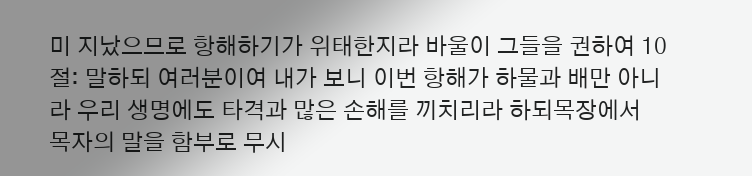미 지났으므로 항해하기가 위태한지라 바울이 그들을 권하여 10절: 말하되 여러분이여 내가 보니 이번 항해가 하물과 배만 아니라 우리 생명에도 타격과 많은 손해를 끼치리라 하되목장에서 목자의 말을 함부로 무시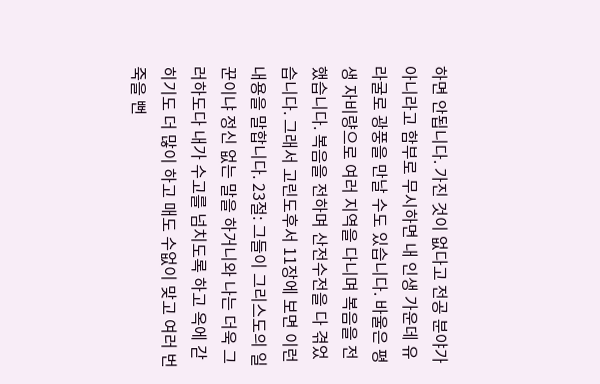하면 안됩니다. 가진 것이 없다고 전공 분야가 아니라고 함부로 무시하면 내 인생 가운데 유라굴로 광풍을 만날 수도 있습니다. 바울은 평생 자비량으로 여러 지역을 다니며 복음을 전했습니다. 복음을 전하며 산전수전을 다 겪었습니다. 그래서 고린도후서 11장에 보면 이런 내용을 말합니다. 23절: 그들이 그리스도의 일꾼이냐 정신 없는 말을 하거니와 나는 더욱 그러하도다 내가 수고를 넘치도록 하고 옥에 갇히기도 더 많이 하고 매도 수없이 맞고 여러 번 죽을 뻔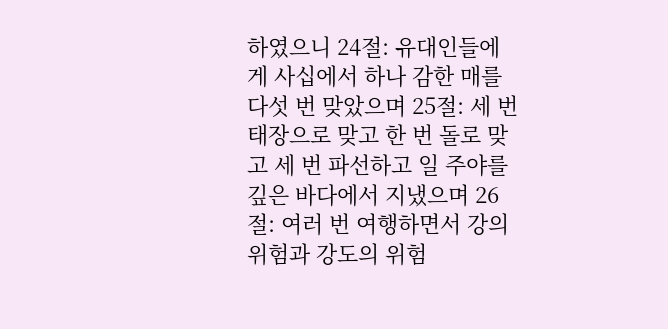하였으니 24절: 유대인들에게 사십에서 하나 감한 매를 다섯 번 맞았으며 25절: 세 번 태장으로 맞고 한 번 돌로 맞고 세 번 파선하고 일 주야를 깊은 바다에서 지냈으며 26절: 여러 번 여행하면서 강의 위험과 강도의 위험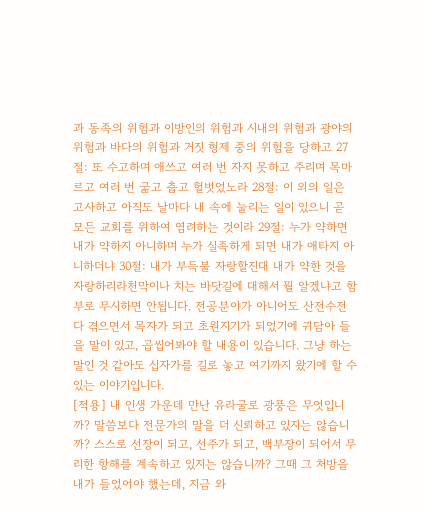과 동족의 위험과 이방인의 위험과 시내의 위험과 광야의 위험과 바다의 위험과 거짓 형제 중의 위험을 당하고 27절: 또 수고하며 애쓰고 여러 번 자지 못하고 주리며 목마르고 여러 번 굶고 춥고 헐벗었노라 28절: 이 외의 일은 고사하고 아직도 날마다 내 속에 눌리는 일이 있으니 곧 모든 교회를 위하여 염려하는 것이라 29절: 누가 약하면 내가 약하지 아니하며 누가 실족하게 되면 내가 애타지 아니하더냐 30절: 내가 부득불 자랑할진대 내가 약한 것을 자랑하리라천막이나 치는 바닷길에 대해서 뭘 알겠냐고 함부로 무시하면 안됩니다. 전공분야가 아니어도 산전수전 다 겪으면서 목자가 되고 초원지기가 되었기에 귀담아 들을 말이 있고, 곱씹어봐야 할 내용이 있습니다. 그냥 하는 말인 것 같아도 십자가를 길로 놓고 여기까지 왔기에 할 수 있는 이야기입니다.
[적용] 내 인생 가운데 만난 유라굴로 광풍은 무엇입니까? 말씀보다 전문가의 말을 더 신뢰하고 있지는 않습니까? 스스로 선장이 되고, 선주가 되고, 백부장이 되어서 무리한 항해를 계속하고 있지는 않습니까? 그때 그 처방을 내가 들었어야 했는데, 지금 와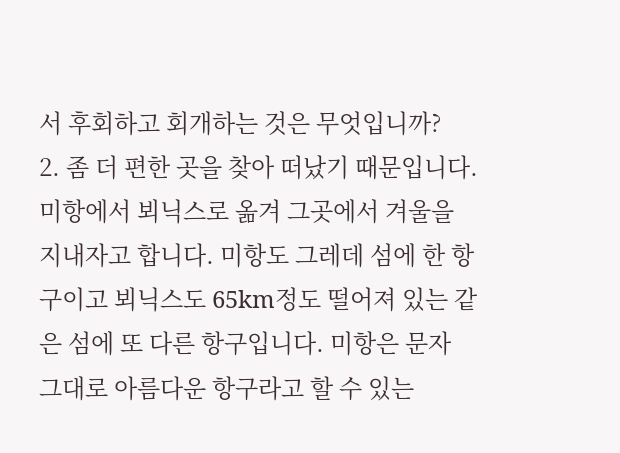서 후회하고 회개하는 것은 무엇입니까?
2. 좀 더 편한 곳을 찾아 떠났기 때문입니다.
미항에서 뵈닉스로 옮겨 그곳에서 겨울을 지내자고 합니다. 미항도 그레데 섬에 한 항구이고 뵈닉스도 65km정도 떨어져 있는 같은 섬에 또 다른 항구입니다. 미항은 문자 그대로 아름다운 항구라고 할 수 있는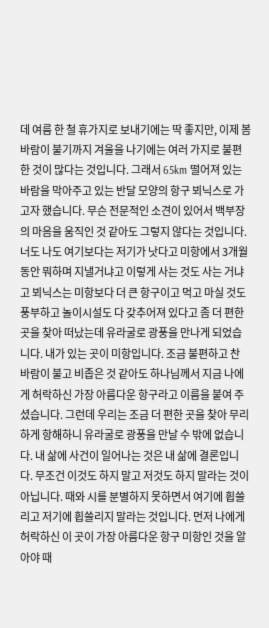데 여름 한 철 휴가지로 보내기에는 딱 좋지만, 이제 봄바람이 불기까지 겨울을 나기에는 여러 가지로 불편한 것이 많다는 것입니다. 그래서 65km 떨어져 있는 바람을 막아주고 있는 반달 모양의 항구 뵈닉스로 가고자 했습니다. 무슨 전문적인 소견이 있어서 백부장의 마음을 움직인 것 같아도 그렇지 않다는 것입니다. 너도 나도 여기보다는 저기가 낫다고 미항에서 3개월 동안 뭐하며 지낼거냐고 이렇게 사는 것도 사는 거냐고 뵈닉스는 미항보다 더 큰 항구이고 먹고 마실 것도 풍부하고 놀이시설도 다 갖추어져 있다고 좀 더 편한 곳을 찾아 떠났는데 유라굴로 광풍을 만나게 되었습니다. 내가 있는 곳이 미항입니다. 조금 불편하고 찬 바람이 불고 비좁은 것 같아도 하나님께서 지금 나에게 허락하신 가장 아름다운 항구라고 이름을 붙여 주셨습니다. 그런데 우리는 조금 더 편한 곳을 찾아 무리하게 항해하니 유라굴로 광풍을 만날 수 밖에 없습니다. 내 삶에 사건이 일어나는 것은 내 삶에 결론입니다. 무조건 이것도 하지 말고 저것도 하지 말라는 것이 아닙니다. 때와 시를 분별하지 못하면서 여기에 휩쓸리고 저기에 휩쓸리지 말라는 것입니다. 먼저 나에게 허락하신 이 곳이 가장 아름다운 항구 미항인 것을 알아야 때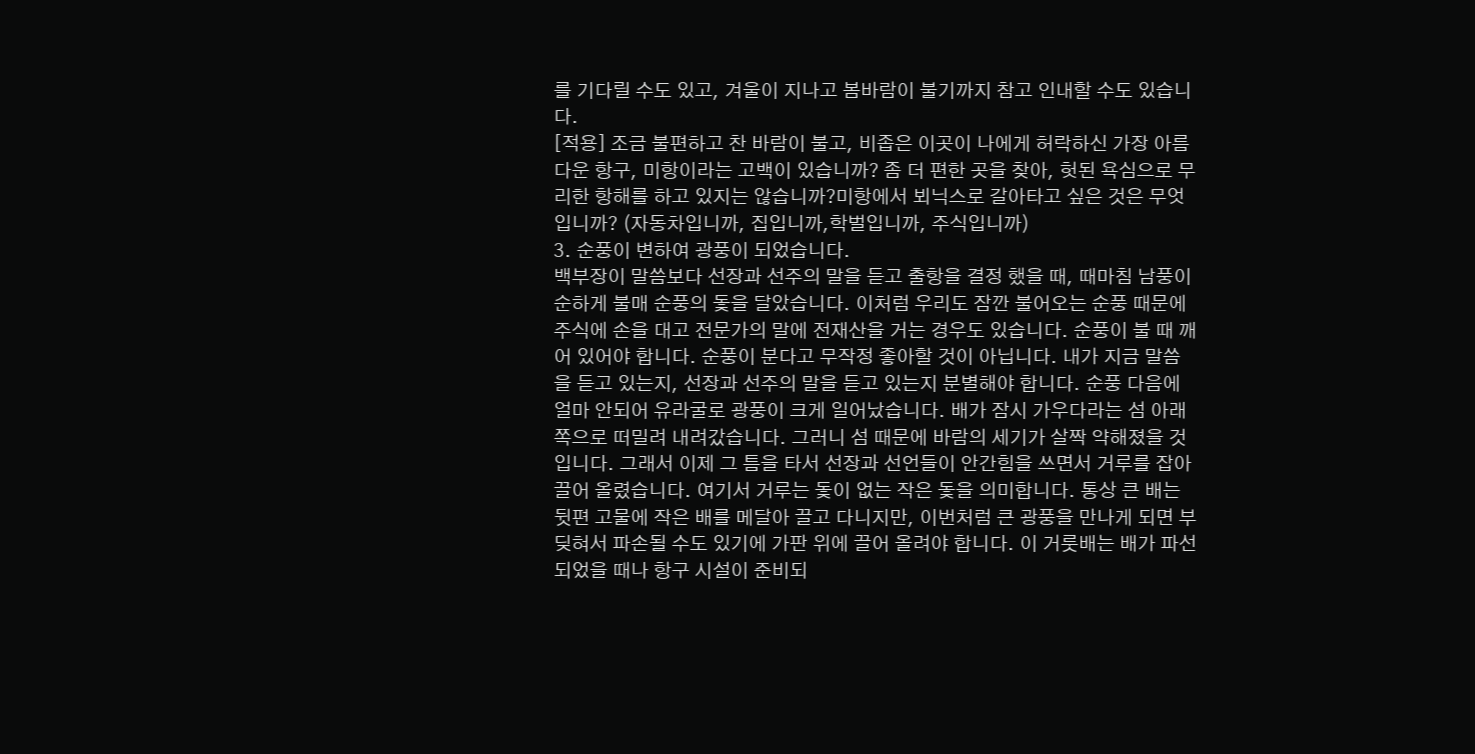를 기다릴 수도 있고, 겨울이 지나고 봄바람이 불기까지 참고 인내할 수도 있습니다.
[적용] 조금 불편하고 찬 바람이 불고, 비좁은 이곳이 나에게 허락하신 가장 아름다운 항구, 미항이라는 고백이 있습니까? 좀 더 편한 곳을 찾아, 헛된 욕심으로 무리한 항해를 하고 있지는 않습니까?미항에서 뵈닉스로 갈아타고 싶은 것은 무엇입니까? (자동차입니까, 집입니까,학벌입니까, 주식입니까)
3. 순풍이 변하여 광풍이 되었습니다.
백부장이 말씀보다 선장과 선주의 말을 듣고 출항을 결정 했을 때, 때마침 남풍이 순하게 불매 순풍의 돛을 달았습니다. 이처럼 우리도 잠깐 불어오는 순풍 때문에 주식에 손을 대고 전문가의 말에 전재산을 거는 경우도 있습니다. 순풍이 불 때 깨어 있어야 합니다. 순풍이 분다고 무작정 좋아할 것이 아닙니다. 내가 지금 말씀을 듣고 있는지, 선장과 선주의 말을 듣고 있는지 분별해야 합니다. 순풍 다음에 얼마 안되어 유라굴로 광풍이 크게 일어났습니다. 배가 잠시 가우다라는 섬 아래 쪽으로 떠밀려 내려갔습니다. 그러니 섬 때문에 바람의 세기가 살짝 약해졌을 것입니다. 그래서 이제 그 틈을 타서 선장과 선언들이 안간힘을 쓰면서 거루를 잡아 끌어 올렸습니다. 여기서 거루는 돛이 없는 작은 돛을 의미합니다. 통상 큰 배는 뒷편 고물에 작은 배를 메달아 끌고 다니지만, 이번처럼 큰 광풍을 만나게 되면 부딪혀서 파손될 수도 있기에 가판 위에 끌어 올려야 합니다. 이 거룻배는 배가 파선 되었을 때나 항구 시설이 준비되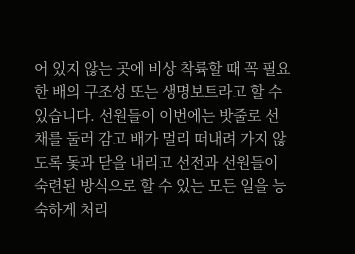어 있지 않는 곳에 비상 착륙할 때 꼭 필요한 배의 구조성 또는 생명보트라고 할 수 있습니다. 선원들이 이번에는 밧줄로 선 채를 둘러 감고 배가 멀리 떠내려 가지 않도록 돛과 닫을 내리고 선전과 선원들이 숙련된 방식으로 할 수 있는 모든 일을 능숙하게 처리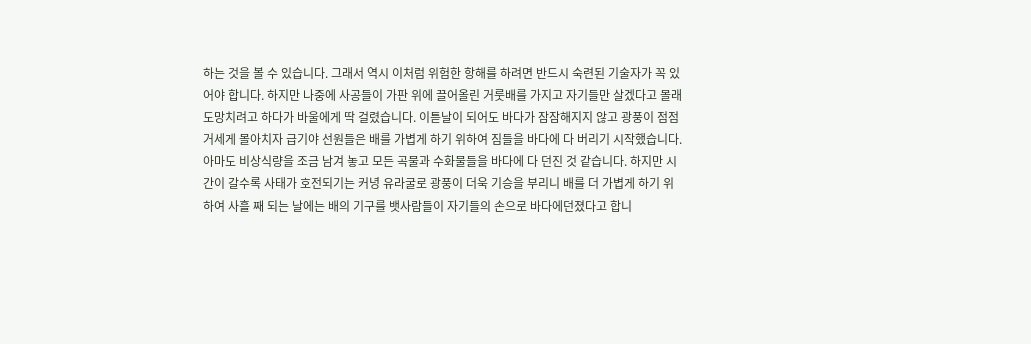하는 것을 볼 수 있습니다. 그래서 역시 이처럼 위험한 항해를 하려면 반드시 숙련된 기술자가 꼭 있어야 합니다. 하지만 나중에 사공들이 가판 위에 끌어올린 거룻배를 가지고 자기들만 살겠다고 몰래 도망치려고 하다가 바울에게 딱 걸렸습니다. 이튿날이 되어도 바다가 잠잠해지지 않고 광풍이 점점 거세게 몰아치자 급기야 선원들은 배를 가볍게 하기 위하여 짐들을 바다에 다 버리기 시작했습니다. 아마도 비상식량을 조금 남겨 놓고 모든 곡물과 수화물들을 바다에 다 던진 것 같습니다. 하지만 시간이 갈수록 사태가 호전되기는 커녕 유라굴로 광풍이 더욱 기승을 부리니 배를 더 가볍게 하기 위하여 사흘 째 되는 날에는 배의 기구를 뱃사람들이 자기들의 손으로 바다에던졌다고 합니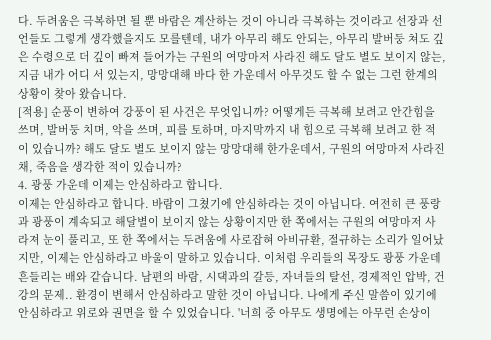다. 두려움은 극복하면 될 뿐 바람은 계산하는 것이 아니라 극복하는 것이라고 선장과 선언들도 그렇게 생각했을지도 모를텐데, 내가 아무리 해도 안되는, 아무리 발버둥 쳐도 깊은 수령으로 더 깊이 빠져 들어가는 구원의 여망마저 사라진 해도 달도 별도 보이지 않는, 지금 내가 어디 서 있는지, 망망대해 바다 한 가운데서 아무것도 할 수 없는 그런 한계의 상황이 찾아 왔습니다.
[적용] 순풍이 변하여 강풍이 된 사건은 무엇입니까? 어떻게든 극복해 보려고 안간힘을 쓰며, 발버둥 치며, 악을 쓰며, 피를 토하며, 마지막까지 내 힘으로 극복해 보려고 한 적이 있습니까? 해도 달도 별도 보이지 않는 망망대해 한가운데서, 구원의 여망마저 사라진 채, 죽음을 생각한 적이 있습니까?
4. 광풍 가운데 이제는 안심하라고 합니다.
이제는 안심하라고 합니다. 바람이 그쳤기에 안심하라는 것이 아닙니다. 여전히 큰 풍랑과 광풍이 계속되고 해달별이 보이지 않는 상황이지만 한 쪽에서는 구원의 여망마저 사라져 눈이 풀리고, 또 한 쪽에서는 두려움에 사로잡혀 아비규환, 절규하는 소리가 일어났지만, 이제는 안심하라고 바울이 말하고 있습니다. 이처럼 우리들의 목장도 광풍 가운데 흔들리는 배와 같습니다. 남편의 바람, 시댁과의 갈등, 자녀들의 탈선, 경제적인 압박, 건강의 문제.. 환경이 변해서 안심하라고 말한 것이 아닙니다. 나에게 주신 말씀이 있기에 안심하라고 위로와 권면을 할 수 있었습니다. '너희 중 아무도 생명에는 아무런 손상이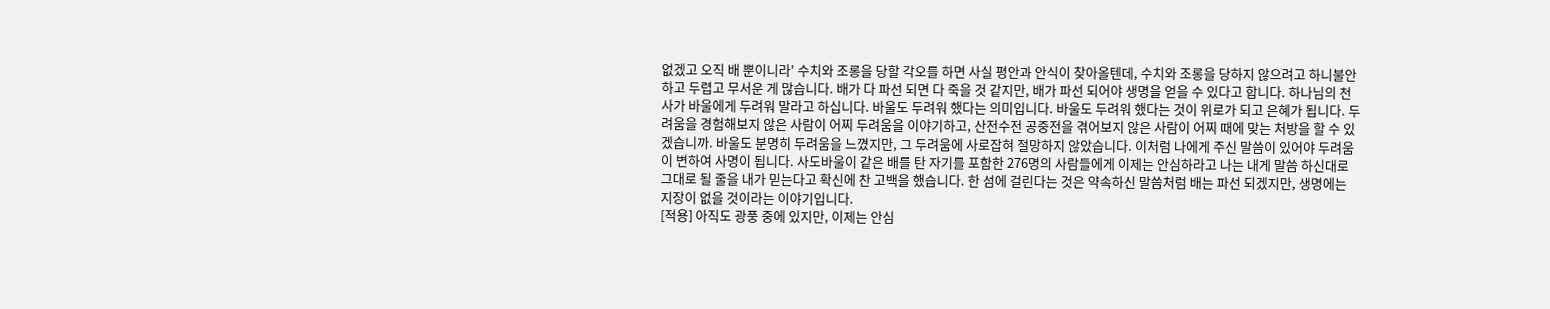없겠고 오직 배 뿐이니라' 수치와 조롱을 당할 각오를 하면 사실 평안과 안식이 찾아올텐데, 수치와 조롱을 당하지 않으려고 하니불안하고 두렵고 무서운 게 많습니다. 배가 다 파선 되면 다 죽을 것 같지만, 배가 파선 되어야 생명을 얻을 수 있다고 합니다. 하나님의 천사가 바울에게 두려워 말라고 하십니다. 바울도 두려워 했다는 의미입니다. 바울도 두려워 했다는 것이 위로가 되고 은혜가 됩니다. 두려움을 경험해보지 않은 사람이 어찌 두려움을 이야기하고, 산전수전 공중전을 겪어보지 않은 사람이 어찌 때에 맞는 처방을 할 수 있겠습니까. 바울도 분명히 두려움을 느꼈지만, 그 두려움에 사로잡혀 절망하지 않았습니다. 이처럼 나에게 주신 말씀이 있어야 두려움이 변하여 사명이 됩니다. 사도바울이 같은 배를 탄 자기를 포함한 276명의 사람들에게 이제는 안심하라고 나는 내게 말씀 하신대로 그대로 될 줄을 내가 믿는다고 확신에 찬 고백을 했습니다. 한 섬에 걸린다는 것은 약속하신 말씀처럼 배는 파선 되겠지만, 생명에는 지장이 없을 것이라는 이야기입니다.
[적용] 아직도 광풍 중에 있지만, 이제는 안심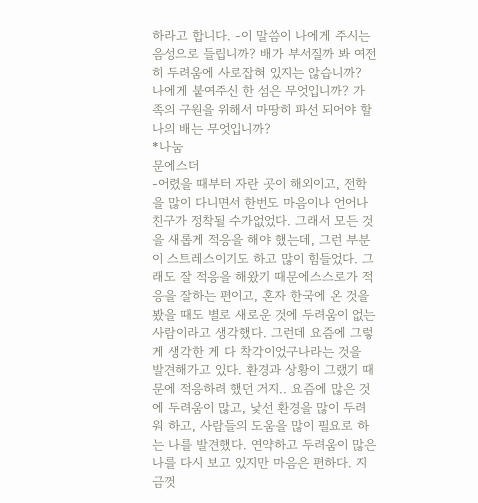하라고 합니다. -이 말씀이 나에게 주시는 음성으로 들립니까? 배가 부서질까 봐 여전히 두려움에 사로잡혀 있지는 않습니까? 나에게 붙여주신 한 섬은 무엇입니까? 가족의 구원을 위해서 마땅히 파선 되어야 할 나의 배는 무엇입니까?
*나눔
문에스더
-어렸을 때부터 자란 곳이 해외이고, 전학을 많이 다니면서 한번도 마음이나 언어나 친구가 정착될 수가없었다. 그래서 모든 것을 새롭게 적응을 해야 했는데, 그런 부분이 스트레스이기도 하고 많이 힘들었다. 그래도 잘 적응을 해왔기 때문에스스로가 적응을 잘하는 편이고, 혼자 한국에 온 것을 봤을 때도 별로 새로운 것에 두려움이 없는 사람이라고 생각했다. 그런데 요즘에 그렇게 생각한 게 다 착각이었구나라는 것을 발견해가고 있다. 환경과 상황이 그랬기 때문에 적응하려 했던 거지.. 요즘에 많은 것에 두려움이 많고, 낯선 환경을 많이 두려워 하고, 사람들의 도움을 많이 필요로 하는 나를 발견했다. 연약하고 두려움이 많은 나를 다시 보고 있지만 마음은 편하다. 지금껏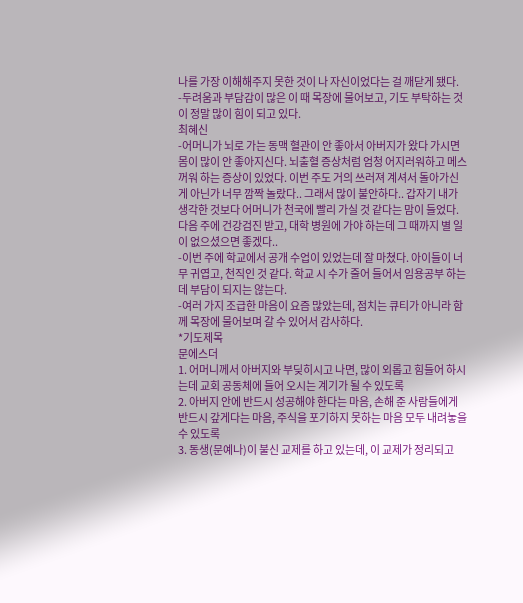나를 가장 이해해주지 못한 것이 나 자신이었다는 걸 깨닫게 됐다.
-두려움과 부담감이 많은 이 때 목장에 물어보고, 기도 부탁하는 것이 정말 많이 힘이 되고 있다.
최혜신
-어머니가 뇌로 가는 동맥 혈관이 안 좋아서 아버지가 왔다 가시면 몸이 많이 안 좋아지신다. 뇌출혈 증상처럼 엄청 어지러워하고 메스꺼워 하는 증상이 있었다. 이번 주도 거의 쓰러져 계셔서 돌아가신 게 아닌가 너무 깜짝 놀랐다.. 그래서 많이 불안하다.. 갑자기 내가 생각한 것보다 어머니가 천국에 빨리 가실 것 같다는 맘이 들었다. 다음 주에 건강검진 받고, 대학 병원에 가야 하는데 그 때까지 별 일이 없으셨으면 좋겠다..
-이번 주에 학교에서 공개 수업이 있었는데 잘 마쳤다. 아이들이 너무 귀엽고, 천직인 것 같다. 학교 시 수가 줄어 들어서 임용공부 하는데 부담이 되지는 않는다.
-여러 가지 조급한 마음이 요즘 많았는데, 점치는 큐티가 아니라 함께 목장에 물어보며 갈 수 있어서 감사하다.
*기도제목
문에스더
1. 어머니께서 아버지와 부딪히시고 나면, 많이 외롭고 힘들어 하시는데 교회 공동체에 들어 오시는 계기가 될 수 있도록
2. 아버지 안에 반드시 성공해야 한다는 마음, 손해 준 사람들에게 반드시 갚게다는 마음, 주식을 포기하지 못하는 마음 모두 내려놓을 수 있도록
3. 동생(문예나)이 불신 교제를 하고 있는데, 이 교제가 정리되고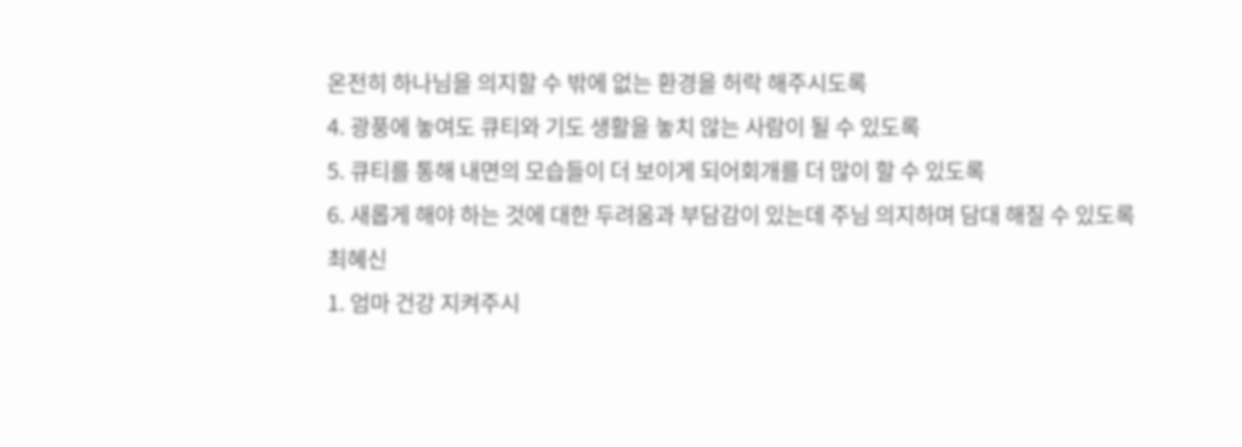온전히 하나님을 의지할 수 밖에 없는 환경을 허락 해주시도록
4. 광풍에 놓여도 큐티와 기도 생활을 놓치 않는 사람이 될 수 있도록
5. 큐티를 통해 내면의 모습들이 더 보이게 되어회개를 더 많이 할 수 있도록
6. 새롭게 해야 하는 것에 대한 두려움과 부담감이 있는데 주님 의지하며 담대 해질 수 있도록
최혜신
1. 엄마 건강 지켜주시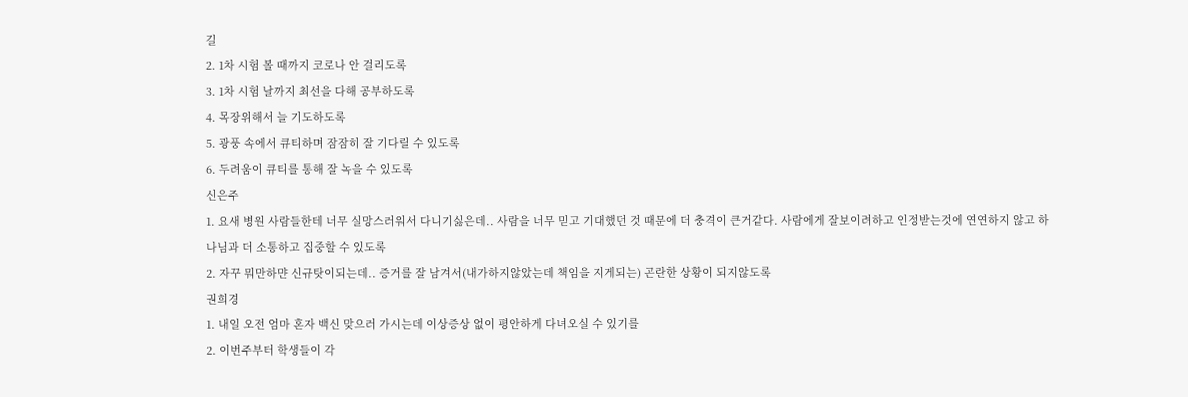길
2. 1차 시험 볼 때까지 코로나 안 걸리도록
3. 1차 시험 날까지 최선을 다해 공부하도록
4. 목장위해서 늘 기도하도록
5. 광풍 속에서 큐티하며 잠잠히 잘 기다릴 수 있도록
6. 두려움이 큐티를 통해 잘 녹을 수 있도록
신은주
1. 요새 병원 사람들한테 너무 실망스러워서 다니기싫은데.. 사람을 너무 믿고 기대했던 것 때문에 더 충격이 큰거같다. 사람에게 잘보이려하고 인정받는것에 연연하지 않고 하나님과 더 소통하고 집중할 수 있도록
2. 자꾸 뭐만하먄 신규탓이되는데.. 증거를 잘 남겨서(내가하지않았는데 책임을 지게되는) 곤란한 상황이 되지않도록
권희경
1. 내일 오전 엄마 혼자 백신 맞으러 가시는데 이상증상 없이 평안하게 다녀오실 수 있기를
2. 이번주부터 학생들이 각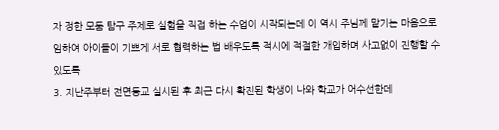자 정한 모둠 탐구 주제로 실험을 직접 하는 수업이 시작되는데 이 역시 주님께 맡기는 마음으로 임하여 아이들이 기쁘게 서로 협력하는 법 배우도록 적시에 적절한 개입하며 사고없이 진행할 수 있도록
3. 지난주부터 전면등교 실시된 후 최근 다시 확진된 학생이 나와 학교가 어수선한데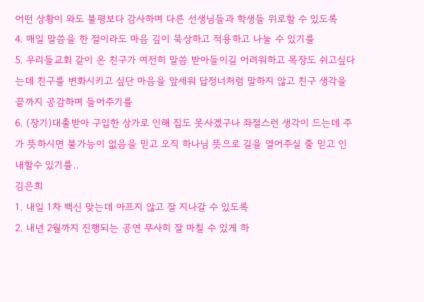어떤 상황이 와도 불평보다 감사하며 다른 선생님들과 학생들 위로할 수 있도록
4. 매일 말씀을 한 절이라도 마음 깊이 묵상하고 적용하고 나눌 수 있기를
5. 우리들교회 같이 온 친구가 여전히 말씀 받아들이길 어려워하고 목장도 쉬고싶다는데 친구를 변화시키고 싶단 마음을 앞세워 답정너처럼 말하지 않고 친구 생각을 끝까지 공감하며 들어주기를
6. (장기)대출받아 구입한 상가로 인해 집도 못사겠구나 좌절스런 생각이 드는데 주가 뜻하시면 불가능이 없음을 믿고 오직 하나님 뜻으로 길을 열어주실 줄 믿고 인내할수 있기를..
김은희
1. 내일 1차 백신 맞는데 아프지 않고 잘 지나갈 수 있도록
2. 내년 2월까지 진행되는 공연 무사히 잘 마칠 수 있게 하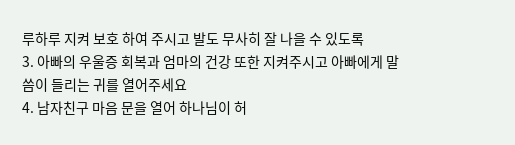루하루 지켜 보호 하여 주시고 발도 무사히 잘 나을 수 있도록
3. 아빠의 우울증 회복과 엄마의 건강 또한 지켜주시고 아빠에게 말씀이 들리는 귀를 열어주세요
4. 남자친구 마음 문을 열어 하나님이 허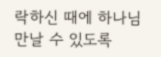락하신 때에 하나님 만날 수 있도록